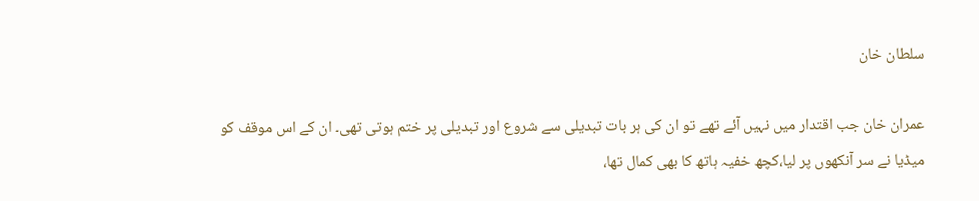سلطان خان

عمران خان جب اقتدار میں نہیں آئے تھے تو ان کی ہر بات تبدیلی سے شروع اور تبدیلی پر ختم ہوتی تھی۔ ان کے اس موقف کو میڈیا نے سر آنکھوں پر لیا،کچھ خفیہ ہاتھ کا بھی کمال تھا،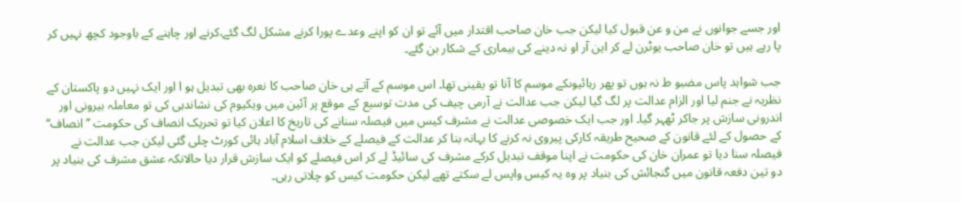اور جسے جوانوں نے من و عن قبول کیا لیکن جب خان صاحب اقتدار میں آئے تو ان کو اپنے وعدے پورا کرنے مشکل لگ گئے،کرنے اور چاہنے کے باوجود کچھ نہیں کر پا رہے ہیں تو خان صاحب یوٹرن لے کر این آر او نہ دینے کی بیماری کے شکار بن گئے۔

جب شواہد پاس مضبو ط نہ ہوں تو پھر رہائیوںکے موسم کا آنا تو یقینی تھا۔ اس موسم کے آتے ہی خان صاحب کا نعرہ بھی تبدیل ہو ا اور ایک نہیں دو پاکستان کے نظریہ نے جنم لیا اور الزام عدالت پر لگ گیا لیکن جب عدالت نے آرمی چیف کی مدت توسیع کے موقع پر آئین میں ویکیوم کی نشاندہی کی تو معاملہ بیرونی اور اندرونی سازش پر جاکر ٹھہر گیا۔ اور جب ایک خصوصی عدالت نے مشرف کیس میں فیصلہ سنانے کی تاریخ کا اعلان کیا تو تحریک انصاف کی حکومت ’’انصاف‘‘ کے حصول کے لئے قانون کے صحیح طریقہ کارکی پیروی نہ کرنے کا بہانہ بنا کر عدالت کے فیصلے کے خلاف اسلام آباد ہائی کورٹ چلی گئی لیکن جب عدالت نے فیصلہ سنا دیا تو عمران خان کی حکومت نے اپنا موقف تبدیل کرکے مشرف کی سائیڈ لے کر اس فیصلے کو ایک سازش قرار دیا حالانکہ عشق مشرف کی بنیاد پر دو تین دفعہ قانون میں گنجائش کی بنیاد پر وہ یہ کیس واپس لے سکتے تھے لیکن حکومت کیس کو چلاتی رہی۔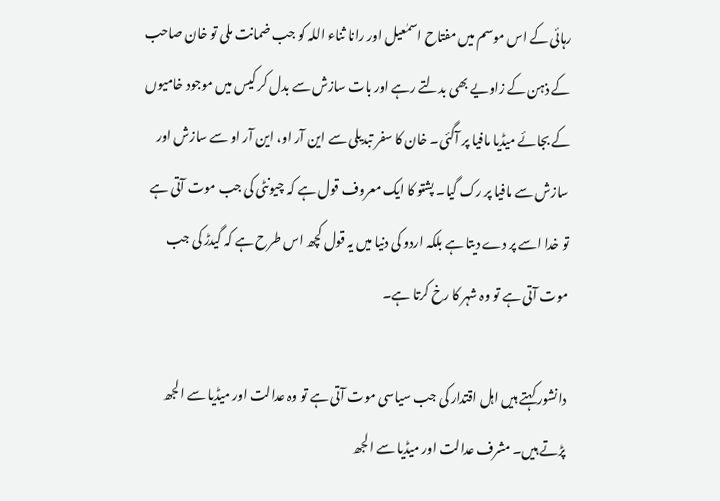رہائی کے اس موسم میں مفتاح اسمٰعیل اور رانا ثناء اللہ کو جب ضمانت ملی تو خان صاحب کے ذہن کے زاویے بھی بدلتے رہے اور بات سازش سے بدل کر کیس میں موجود خامیوں کے بجائے میڈیا مافیا پر آگئی۔ خان کا سفر تبدیلی سے این آر او، این آر او سے سازش اور سازش سے مافیا پر رک گیا۔ پشتو کا ایک معروف قول ہے کہ چیونٹی کی جب موت آتی ہے تو خدا اسے پر دے دیتا ہے بلکہ اردو کی دنیا میں یہ قول کچھ اس طرح ہے کہ گیدڑ کی جب موت آتی ہے تو وہ شہر کا رخ کرتا ہے۔

دانشور کہتے ہیں اہل اقتدار کی جب سیاسی موت آتی ہے تو وہ عدالت اور میڈیا سے الجھ پڑتے ہیں۔ مشرف عدالت اور میڈیا سے الجھ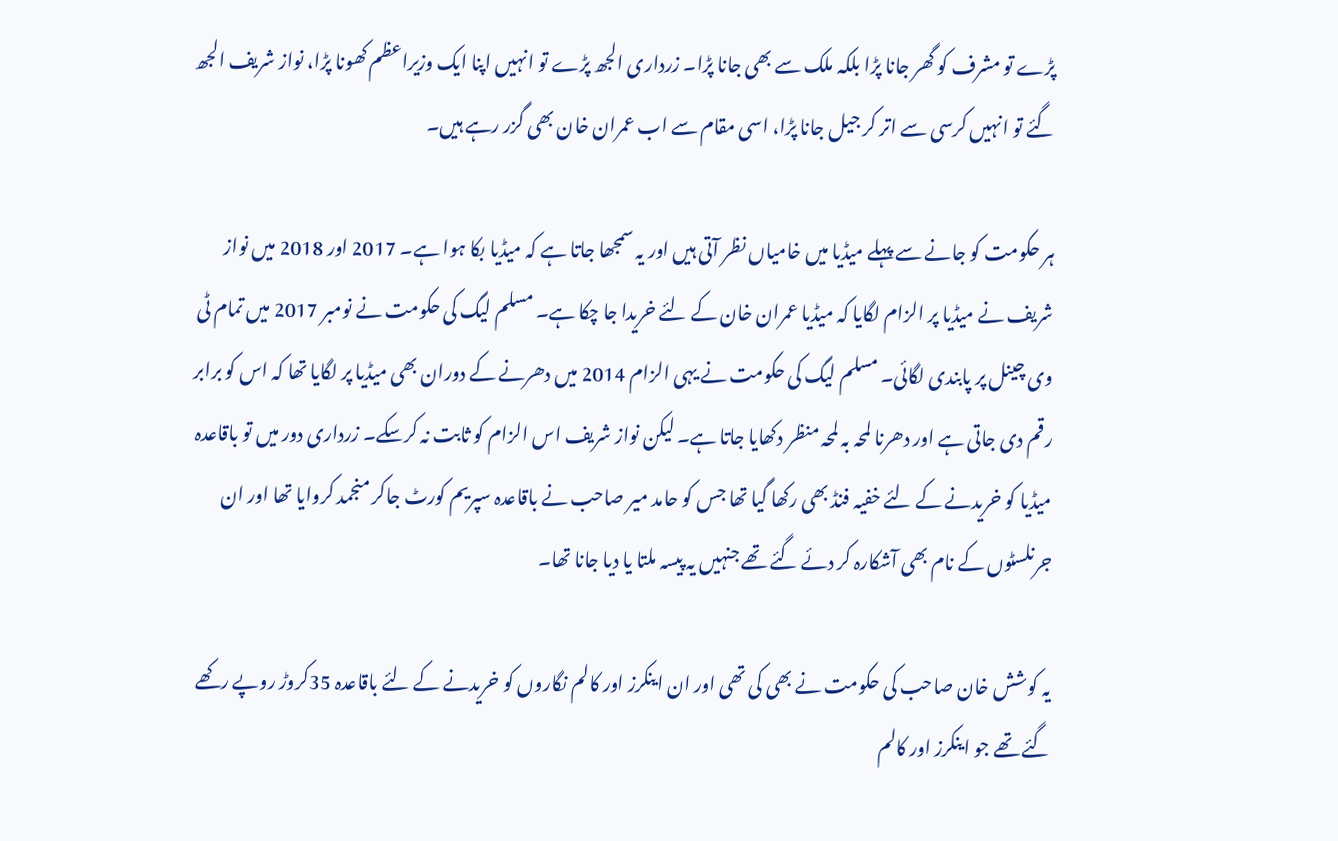پڑے تو مشرف کو گھر جانا پڑا بلکہ ملک سے بھی جانا پڑا۔ زرداری الجھ پڑے تو انہیں اپنا ایک وزیراعظم کھونا پڑا، نواز شریف الجھ گئے تو انہیں کرسی سے اتر کر جیل جانا پڑا، اسی مقام سے اب عمران خان بھی گزر رہے ہیں۔

ہر حکومت کو جانے سے پہلے میڈیا میں خامیاں نظر آتی ہیں اور یہ سمجھا جاتا ہے کہ میڈیا بکا ہوا ہے۔ 2017 اور 2018 میں نواز شریف نے میڈیا پر الزام لگایا کہ میڈیا عمران خان کے لئے خریدا جا چکا ہے۔ مسلم لیگ کی حکومت نے نومبر 2017 میں تمام ٹی وی چینل پر پابندی لگائی۔ مسلم لیگ کی حکومت نے یہی الزام 2014 میں دھرنے کے دوران بھی میڈیا پر لگایا تھا کہ اس کو برابر رقم دی جاتی ہے اور دھرنا لمحہ بہ لمحہ منظر دکھایا جاتا ہے۔ لیکن نواز شریف اس الزام کو ثابت نہ کرسکے۔ زرداری دور میں تو باقاعدہ میڈیا کو خریدنے کے لئے خفیہ فنڈ بھی رکھا گیا تھا جس کو حامد میر صاحب نے باقاعدہ سپریم کورٹ جاکر منجمد کروایا تھا اور ان جرنلسٹوں کے نام بھی آشکارہ کر دئے گئے تھے جنہیں یہ پیسہ ملتا یا دیا جانا تھا۔

یہ کوشش خان صاحب کی حکومت نے بھی کی تھی اور ان اینکرز اور کالم نگاروں کو خریدنے کے لئے باقاعدہ 35کروڑ روپے رکھے گئے تھے جو اینکرز اور کالم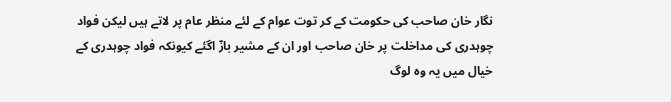نگار خان صاحب کی حکومت کے کر توت عوام کے لئے منظر عام پر لاتے ہیں لیکن فواد چوہدری کی مداخلت پر خان صاحب اور ان کے مشیر بازٓ اگئے کیونکہ فواد چوہدری کے خیال میں یہ وہ لوگ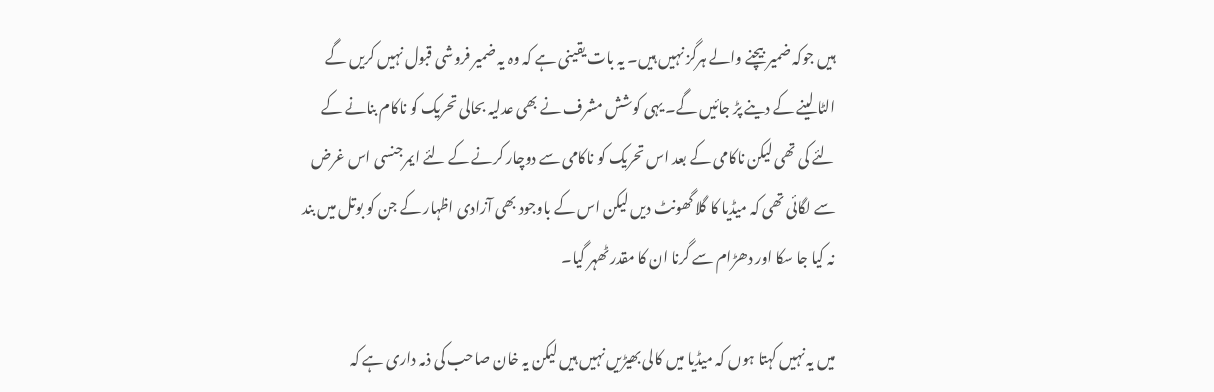ہیں جوکہ ضمیر بیچنے والے ہرگز نہیں ہیں۔ یہ بات یقینی ہے کہ وہ یہ ضمیر فروشی قبول نہیں کریں گے الٹا لینے کے دینے پڑ جائیں گے۔ یہی کوشش مشرف نے بھی عدلیہ بحالی تحریک کو ناکام بنانے کے لئے کی تھی لیکن ناکامی کے بعد اس تحریک کو ناکامی سے دوچار کرنے کے لئے ایمرجنسی اس غرض سے لگائی تھی کہ میڈیا کا گلا گھونٹ دیں لیکن اس کے باوجود بھی آزادی اظہار کے جن کو بوتل میں بند نہ کیا جا سکا اور دھڑام سے گرنا ان کا مقدر ٹھہر گیا۔

میں یہ نہیں کہتا ہوں کہ میڈیا میں کالی بھیڑیں نہیں ہیں لیکن یہ خان صاحب کی ذمہ داری ہے کہ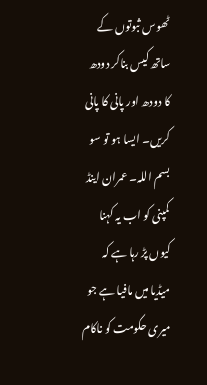ٹھوس ثبوتوں کے ساتھ کیس بناکر دودھ کا دودھ اور پانی کا پانی کریں۔ ایسا ہو تو سو بسم اللہ۔ عمران اینڈ کمپنی کو اب یہ کہنا کیوں پڑ رہا ہے کہ میڈیا میں مافیا ہے جو میری حکومت کو ناکام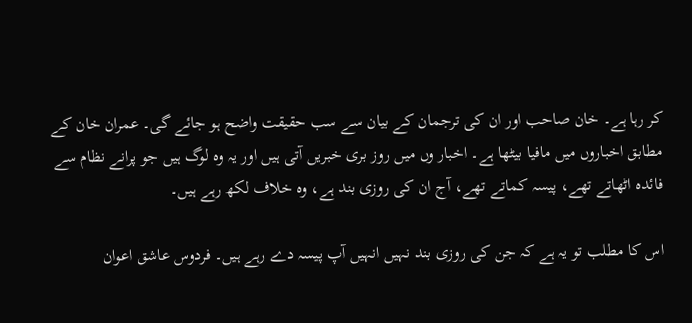کر رہا ہے۔ خان صاحب اور ان کی ترجمان کے بیان سے سب حقیقت واضح ہو جائے گی۔ عمران خان کے مطابق اخباروں میں مافیا بیٹھا ہے۔ اخبار وں میں روز بری خبریں آتی ہیں اور یہ وہ لوگ ہیں جو پرانے نظام سے فائدہ اٹھاتے تھے، پیسہ کماتے تھے، آج ان کی روزی بند ہے، وہ خلاف لکھ رہے ہیں۔

اس کا مطلب تو یہ ہے کہ جن کی روزی بند نہیں انہیں آپ پیسہ دے رہے ہیں۔ فردوس عاشق اعوان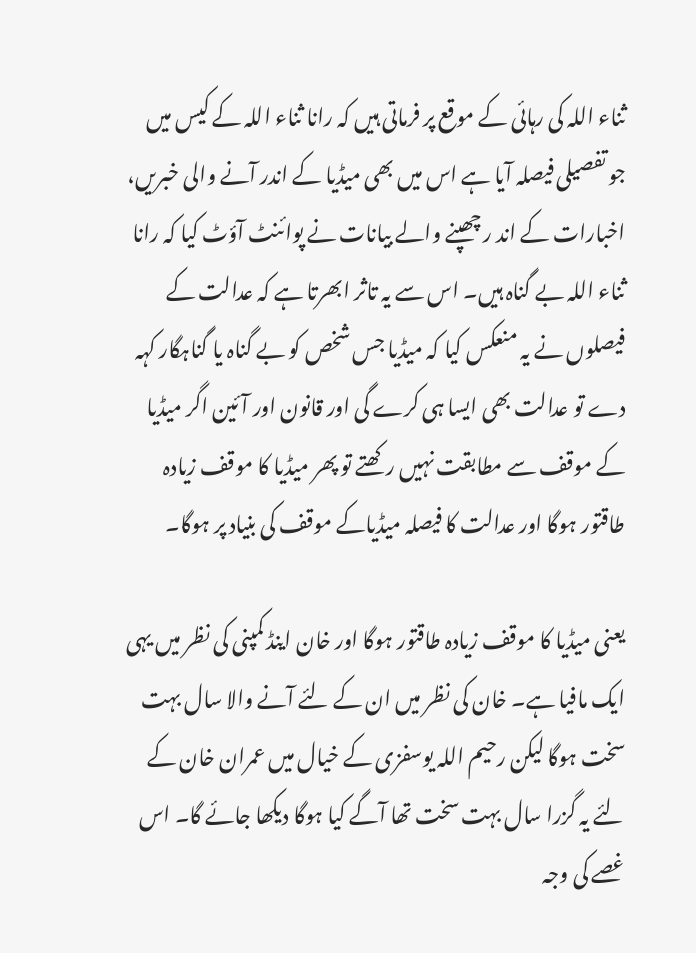ثناء اللہ کی رہائی کے موقع پر فرماتی ہیں کہ رانا ثناء اللہ کے کیس میں جو تفصیلی فیصلہ آیا ہے اس میں بھی میڈیا کے اندر آنے والی خبریں، اخبارات کے اند ر چھپنے والے بیانات نے پوائنٹ آؤٹ کیا کہ رانا ثناء اللہ بے گناہ ہیں۔ اس سے یہ تاثر ابھرتا ہے کہ عدالت کے فیصلوں نے یہ منعکس کیا کہ میڈیا جس شخص کو بے گناہ یا گناہگار کہہ دے تو عدالت بھی ایسا ہی کرے گی اور قانون اور آئین اگر میڈیا کے موقف سے مطابقت نہیں رکھتے تو پھر میڈیا کا موقف زیادہ طاقتور ہوگا اور عدالت کا فیصلہ میڈیاکے موقف کی بنیاد پر ہوگا۔

یعنی میڈیا کا موقف زیادہ طاقتور ہوگا اور خان اینڈ کمپنی کی نظر میں یہی ایک مافیا ہے۔ خان کی نظر میں ان کے لئے آنے والا سال بہت سخت ہوگا لیکن رحیم اللہ یوسفزی کے خیال میں عمران خان کے لئے یہ گزرا سال بہت سخت تھا آگے کیا ہوگا دیکھا جائے گا۔ اس غصے کی وجہ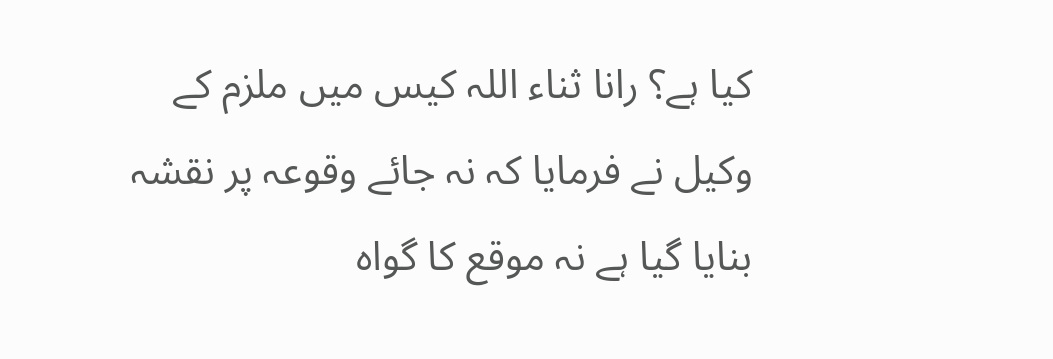کیا ہے؟ رانا ثناء اللہ کیس میں ملزم کے وکیل نے فرمایا کہ نہ جائے وقوعہ پر نقشہ بنایا گیا ہے نہ موقع کا گواہ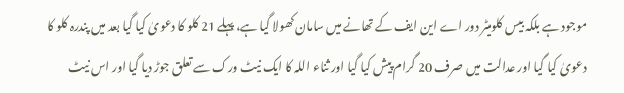موجود ہے بلکہ بیس کلومیٹر دور اے این ایف کے تھانے میں سامان کھولا گیا ہے، پہلے 21 کلو کا دعویٰ کیا گیا بعد میں پندرہ کلو کا دعویٰ کیا گیا اور عدالت میں صرف 20 گرام پیش کیا گیا اور ثناء اللہ کا ایک نیٹ ورک سے تعلق جوڑ دیا گیا اور اس نیٹ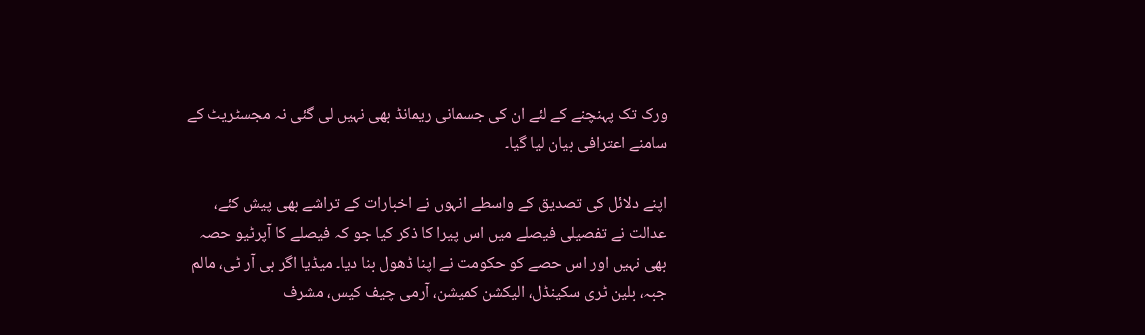ورک تک پہنچنے کے لئے ان کی جسمانی ریمانڈ بھی نہیں لی گئی نہ مجسٹریٹ کے سامنے اعترافی بیان لیا گیا۔

اپنے دلائل کی تصدیق کے واسطے انہوں نے اخبارات کے تراشے بھی پیش کئے، عدالت نے تفصیلی فیصلے میں اس پیرا کا ذکر کیا جو کہ فیصلے کا آپرٹیو حصہ بھی نہیں اور اس حصے کو حکومت نے اپنا ڈھول بنا دیا۔ میڈیا اگر بی آر ٹی، مالم جبہ، بلین ٹری سکینڈل، الیکشن کمیشن، آرمی چیف کیس، مشرف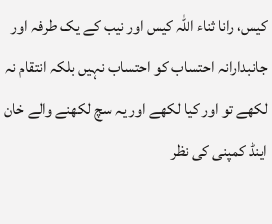کیس، رانا ثناء اللہ کیس اور نیب کے یک طرفہ اور جانبدارانہ احتساب کو احتساب نہیں بلکہ انتقام نہ لکھے تو اور کیا لکھے اور یہ سچ لکھنے والے خان اینڈ کمپنی کی نظر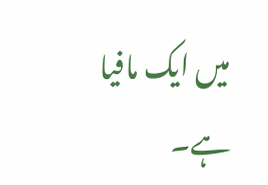میں ایک مافیا ہے۔